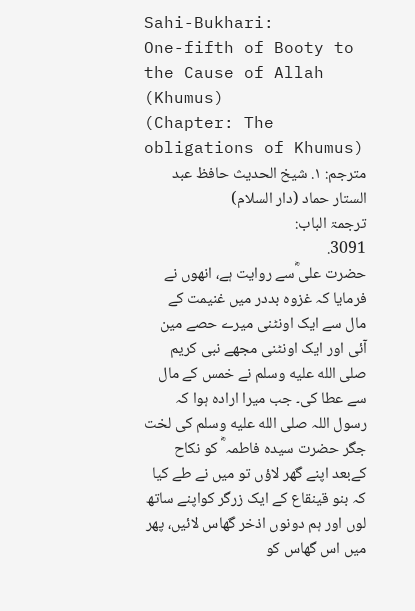Sahi-Bukhari:
One-fifth of Booty to the Cause of Allah (Khumus)
(Chapter: The obligations of Khumus)
مترجم: ١. شیخ الحدیث حافظ عبد الستار حماد (دار السلام)
ترجمۃ الباب:
3091.
حضرت علی ؓسے روایت ہے، انھوں نے فرمایا کہ غزوہ بددر میں غنیمت کے مال سے ایک اونٹنی میرے حصے مین آئی اور ایک اونٹنی مجھے نبی کریم صلى الله عليه وسلم نے خمس کے مال سے عطا کی۔ جب میرا ارادہ ہوا کہ رسول اللہ صلى الله عليه وسلم کی لخت جگر حضرت سیدہ فاطمہ ؓ کو نکاح کےبعد اپنے گھر لاؤں تو میں نے طے کیا کہ بنو قینقاع کے ایک زرگر کواپنے ساتھ لوں اور ہم دونوں اذخر گھاس لائیں، پھر میں اس گھاس کو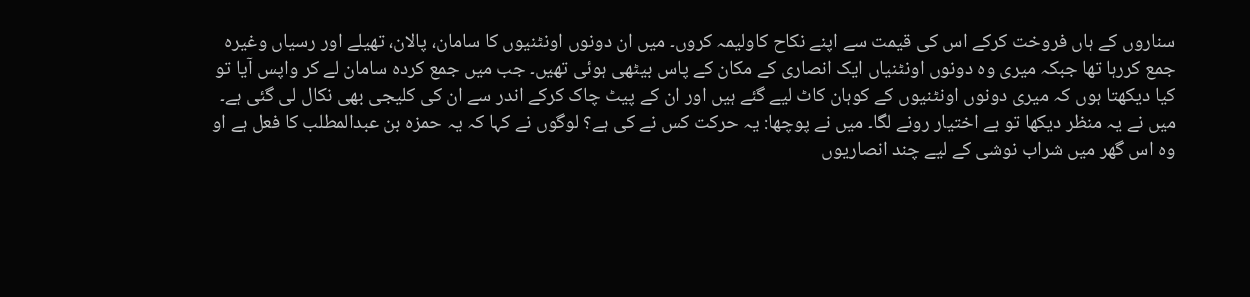سناروں کے ہاں فروخت کرکے اس کی قیمت سے اپنے نکاح کاولیمہ کروں۔ میں ان دونوں اونٹنیوں کا سامان، پالان، تھیلے اور رسیاں وغیرہ جمع کررہا تھا جبکہ میری وہ دونوں اونٹنیاں ایک انصاری کے مکان کے پاس بیٹھی ہوئی تھیں۔ جب میں جمع کردہ سامان لے کر واپس آیا تو کیا دیکھتا ہوں کہ میری دونوں اونٹنیوں کے کوہان کاٹ لیے گئے ہیں اور ان کے پیٹ چاک کرکے اندر سے ان کی کلیجی بھی نکال لی گئی ہے۔ میں نے یہ منظر دیکھا تو بے اختیار رونے لگا۔ میں نے پوچھا: یہ حرکت کس نے کی ہے؟ لوگوں نے کہا کہ یہ حمزہ بن عبدالمطلب کا فعل ہے او وہ اس گھر میں شراب نوشی کے لیے چند انصاریوں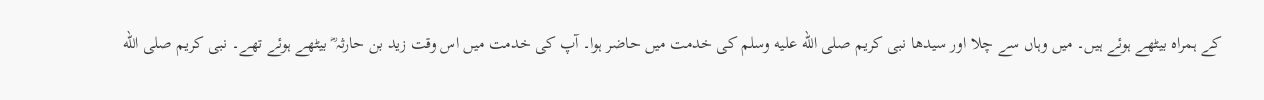کے ہمراہ بیٹھے ہوئے ہیں۔ میں وہاں سے چلا اور سیدھا نبی کریم صلى الله عليه وسلم کی خدمت میں حاضر ہوا۔ آپ کی خدمت میں اس وقت زید بن حارثہ ؓ بیٹھے ہوئے تھے۔ نبی کریم صلى الله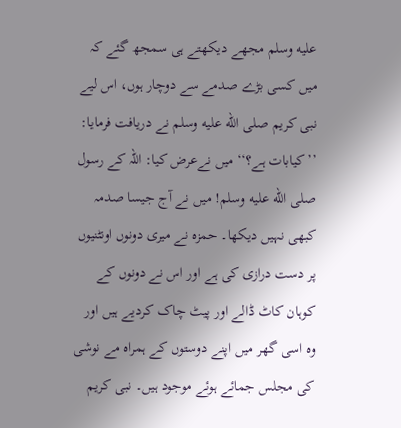عليه وسلم مجھے دیکھتے ہی سمجھ گئے کہ میں کسی بڑے صدمے سے دوچار ہوں، اس لیے نبی کریم صلى الله عليه وسلم نے دریافت فرمایا: ’’کیابات ہے؟‘‘ میں نےعرض کیا: اللہ کے رسول صلى الله عليه وسلم! میں نے آج جیسا صدمہ کبھی نہیں دیکھا۔ حمزہ نے میری دونوں اونٹنیوں پر دست درازی کی ہے اور اس نے دونوں کے کوہان کاٹ ڈالے اور پیٹ چاک کردیے ہیں اور وہ اسی گھر میں اپنے دوستوں کے ہمراہ مے نوشی کی مجلس جمائے ہوئے موجود ہیں۔ نبی کریم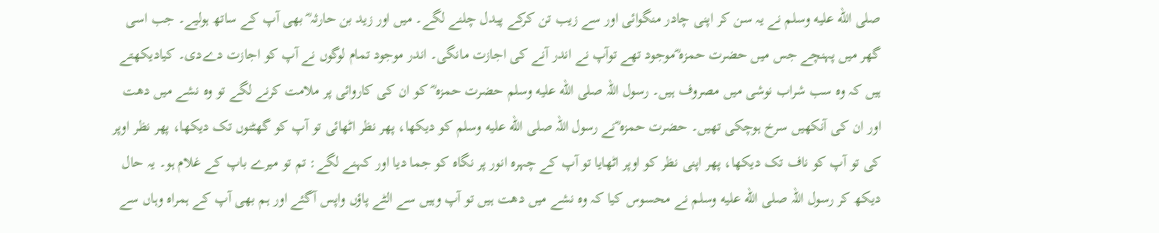صلى الله عليه وسلم نے یہ سن کر اپنی چادر منگوائی اور سے زیب تن کرکے پیدل چلنے لگے۔ میں اور زید بن حارثہ ؓ بھی آپ کے ساتھ ہولیے۔ جب اسی گھر میں پہنچے جس میں حضرت حمزہ ؓموجود تھے توآپ نے اندر آنے کی اجازت مانگی۔ اندر موجود تمام لوگوں نے آپ کو اجازت دےدی۔ کیادیکھتے ہیں کہ وہ سب شراب نوشی میں مصروف ہیں۔ رسول اللہ صلى الله عليه وسلم حضرت حمزہ ؓ کو ان کی کاروائی پر ملامت کرنے لگے تو وہ نشے میں دھت اور ان کی آنکھیں سرخ ہوچکی تھیں۔ حضرت حمزہ ؓنے رسول اللہ صلى الله عليه وسلم کو دیکھا، پھر نظر اٹھائی تو آپ کو گھٹنوں تک دیکھا، پھر نظر اوپر کی تو آپ کو ناف تک دیکھا، پھر اپنی نظر کو اوپر اٹھایا تو آپ کے چہرہ انور پر نگاہ کو جما دیا اور کہنے لگے: تم تو میرے باپ کے غلام ہو۔ یہ حال دیکھ کر رسول اللہ صلى الله عليه وسلم نے محسوس کیا کہ وہ نشے میں دھت ہیں تو آپ وہیں سے الٹے پاؤں واپس آگئے اور ہم بھی آپ کے ہمراہ وہاں سے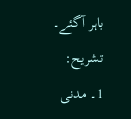باہر آگئے۔
تشریح:
1۔ مدنی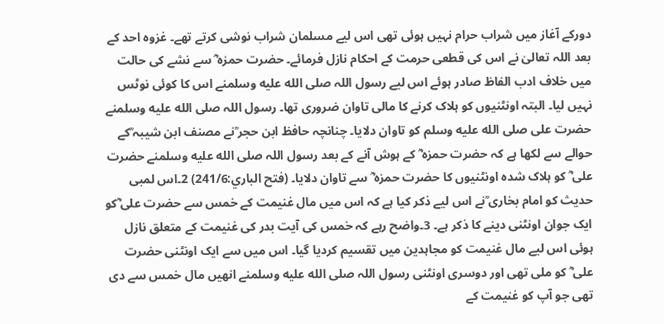دورکے آغاز میں شراب حرام نہیں ہوئی تھی اس لیے مسلمان شراب نوشی کرتے تھے۔ غزوہ احد کے بعد اللہ تعالیٰ نے اس کی قطعی حرمت کے احکام نازل فرمائے۔ حضرت حمزہ ؓ سے نشے کی حالت میں خلاف ادب الفاظ صادر ہوئے اس لیے رسول اللہ صلى الله عليه وسلمنے اس کا کوئی نوٹس نہیں لیا۔ البتہ اونٹنیوں کو ہلاک کرنے کا مالی تاوان ضروری تھا۔ رسول اللہ صلى الله عليه وسلمنے حضرت علی صلى الله عليه وسلم کو تاوان دلایا۔ چنانچہ حافظ ابن حجر ؒنے مصنف ابن شیبہ ؒکے حوالے سے لکھا ہے کہ حضرت حمزہ ؓ کے ہوش آنے کے بعد رسول اللہ صلى الله عليه وسلمنے حضرت علی ؓ کو ہلاک شدہ اونٹنیوں کا حضرت حمزہ ؓ سے تاوان دلایا۔ (فتح الباري:241/6) 2۔اس لمبی حدیث کو امام بخاری ؒنے اس لیے ذکر کیا ہے کہ اس میں مال غنیمت کے خمس سے حضرت علی ؓکو ایک جوان اونٹنی دینے کا ذکر ہے۔ 3۔واضح رہے کہ خمس کی آیت بدر کی غنیمت کے متعلق نازل ہوئی اس لیے مال غنیمت کو مجاہدین میں تقسیم کردیا گیا۔ اس میں سے ایک اونٹنی حضرت علی ؓ کو ملی تھی اور دوسری اونٹنی رسول اللہ صلى الله عليه وسلمنے انھیں مال خمس سے دی تھی جو آپ کو غنیمت کے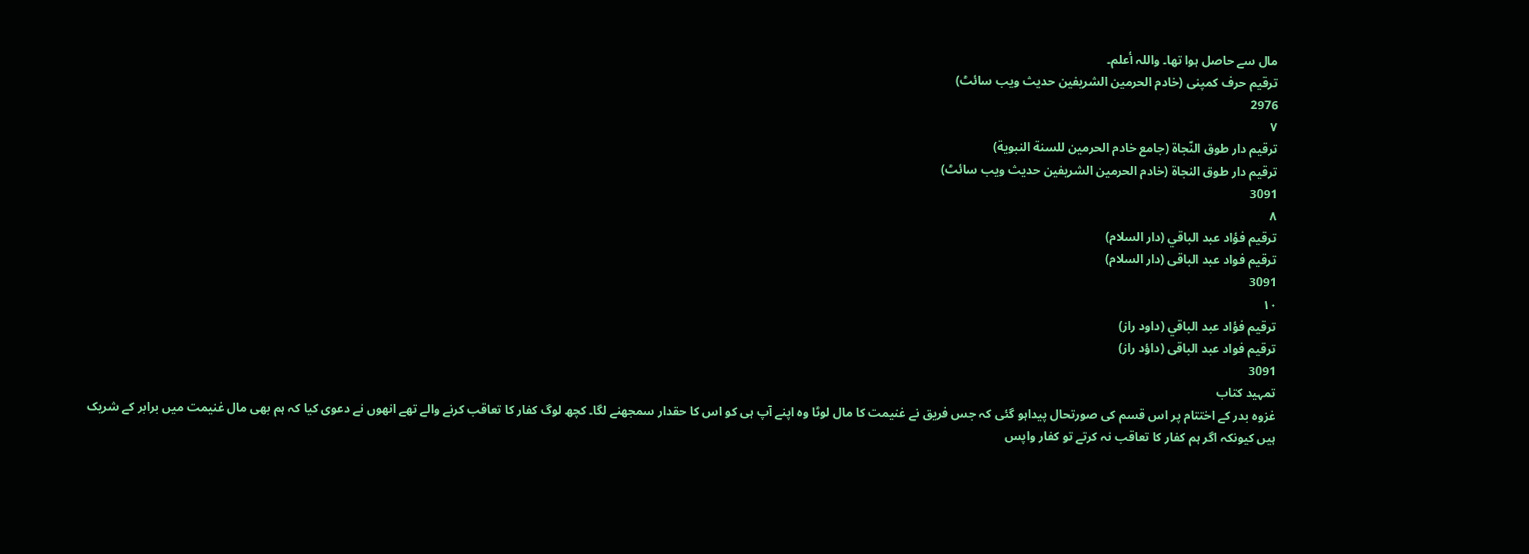مال سے حاصل ہوا تھا۔ واللہ أعلم۔
ترقیم حرف کمپنی (خادم الحرمین الشریفین حدیث ویب سائٹ)
2976
٧
ترقيم دار طوق النّجاة (جامع خادم الحرمين للسنة النبوية)
ترقیم دار طوق النجاۃ (خادم الحرمین الشریفین حدیث ویب سائٹ)
3091
٨
ترقيم فؤاد عبد الباقي (دار السلام)
ترقیم فواد عبد الباقی (دار السلام)
3091
١٠
ترقيم فؤاد عبد الباقي (داود راز)
ترقیم فواد عبد الباقی (داؤد راز)
3091
تمہید کتاب
غزوہ بدر کے اختتام پر اس قسم کی صورتحال پیداہو گئی کہ جس فریق نے غنیمت کا مال لوٹا وہ اپنے آپ ہی کو اس کا حقدار سمجھنے لگا۔ کچھ لوگ کفار کا تعاقب کرنے والے تھے انھوں نے دعوی کیا کہ ہم بھی مال غنیمت میں برابر کے شریک ہیں کیونکہ اگر ہم کفار کا تعاقب نہ کرتے تو کفار واپس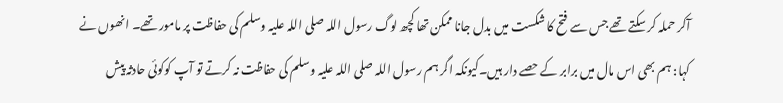آکر حملہ کر سکتے تھے جس سے فتح کا شکست میں بدل جانا ممکن تھا کچھ لوگ رسول اللہ صلی اللہ علیہ وسلم کی حفاظت پر مامور تھے۔ انھوں نے کہا: ہم بھی اس مال میں برابر کے حصے دار ہیں۔کیونکہ اگر ہم رسول اللہ صلی اللہ علیہ وسلم کی حفاظت نہ کرتے تو آپ کوکوئی حادثہ پیش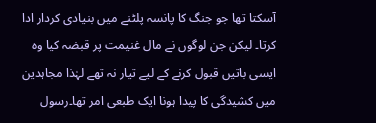آسکتا تھا جو جنگ کا پانسہ پلٹنے میں بنیادی کردار ادا کرتا۔ لیکن جن لوگوں نے مال غنیمت پر قبضہ کیا وہ ایسی باتیں قبول کرنے کے لیے تیار نہ تھے لہٰذا مجاہدین میں کشیدگی کا پیدا ہونا ایک طبعی امر تھا۔رسول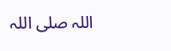اللہ صلی اللہ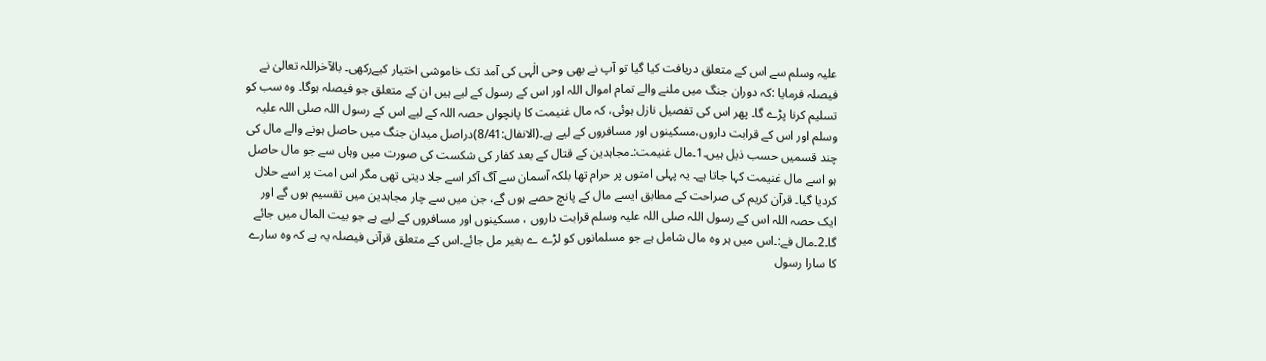علیہ وسلم سے اس کے متعلق دریافت کیا گیا تو آپ نے بھی وحی الٰہی کی آمد تک خاموشی اختیار کیےرکھی۔ بالآخراللہ تعالیٰ نے فیصلہ فرمایا :کہ دوران جنگ میں ملنے والے تمام اموال اللہ اور اس کے رسول کے لیے ہیں ان کے متعلق جو فیصلہ ہوگا۔ وہ سب کو تسلیم کرنا پڑے گا۔ پھر اس کی تفصیل نازل ہوئی، کہ مال غنیمت کا پانچواں حصہ اللہ کے لیے اس کے رسول اللہ صلی اللہ علیہ وسلم اور اس کے قرابت داروں،مسکینوں اور مسافروں کے لیے ہے۔(الانفال:8/41)دراصل میدان جنگ میں حاصل ہونے والے مال کی چند قسمیں حسب ذیل ہیں۔1۔مال غنیمت:۔مجاہدین کے قتال کے بعد کفار کی شکست کی صورت میں وہاں سے جو مال حاصل ہو اسے مال غنیمت کہا جاتا ہے۔ یہ پہلی امتوں پر حرام تھا بلکہ آسمان سے آگ آکر اسے جلا دیتی تھی مگر اس امت پر اسے حلال کردیا گیا۔ قرآن کریم کی صراحت کے مطابق ایسے مال کے پانچ حصے ہوں گے، جن میں سے چار مجاہدین میں تقسیم ہوں گے اور ایک حصہ اللہ اس کے رسول اللہ صلی اللہ علیہ وسلم قرابت داروں ، مسکینوں اور مسافروں کے لیے ہے جو بیت المال میں جائے گا۔2۔مال فے:۔اس میں ہر وہ مال شامل ہے جو مسلمانوں کو لڑے ے بغیر مل جائے۔اس کے متعلق قرآنی فیصلہ یہ ہے کہ وہ سارے کا سارا رسول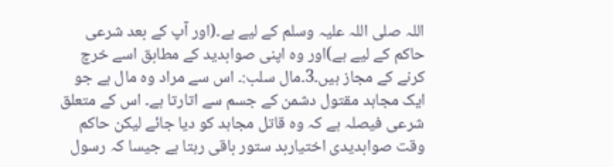اللہ صلی اللہ علیہ وسلم کے لیے ہے۔(اور آپ کے بعد شرعی حاکم کے لیے ہے)اور وہ اپنی صوابدید کے مطابق اسے خرچ کرنے کے مجاز ہیں۔3۔مال سلب:۔ اس سے مراد وہ مال ہے جو ایک مجاہد مقتول دشمن کے جسم سے اتارتا ہے۔ اس کے متعلق شرعی فیصلہ ہے کہ وہ قاتل مجاہد کو دیا جائے لیکن حاکم وقت صوابدیدی اختیاربد ستور باقی رہتا ہے جیسا کہ رسول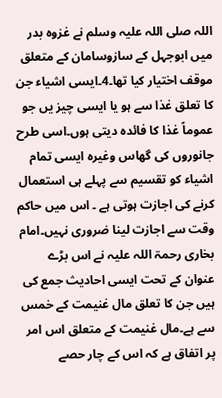اللہ صلی اللہ علیہ وسلم نے غزوہ بدر میں ابوجہل کے سازوسامان کے متعلق موقف اختیار کیا تھا۔4۔ایسی اشیاء جن کا تعلق غذا سے ہو یا ایسی چیز یں جو عموماً غذا کا فائدہ دیتی ہوں۔اسی طرح جانوروں کی گھاس وغیرہ ایسی تمام اشیاء کو تقسیم سے پہلے ہی استعمال کرنے کی اجازت ہوتی ہے ۔ اس میں حاکم وقت سے اجازت لینا ضروری نہیں۔امام بخاری رحمۃ اللہ علیہ نے اس بڑے عنوان کے تحت ایسی احادیث جمع کی ہیں جن کا تعلق مال غنیمت کے خمس سے ہے۔مال غنیمت کے متعلق اس امر پر اتفاق ہے کہ اس کے چار حصے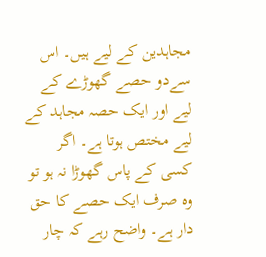مجاہدین کے لیے ہیں۔ اس سےدو حصے گھوڑے کے لیے اور ایک حصہ مجاہد کے لیے مختص ہوتا ہے۔ اگر کسی کے پاس گھوڑا نہ ہو تو وہ صرف ایک حصے کا حق دار ہے۔ واضح رہے کہ چار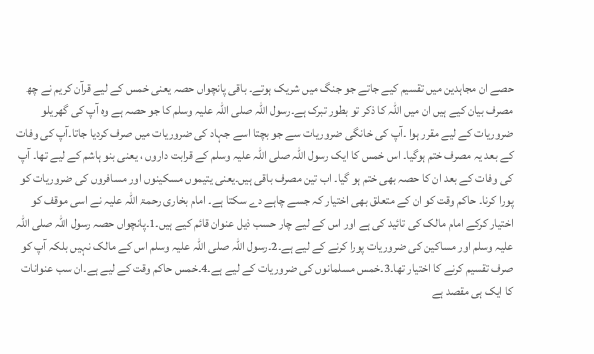حصے ان مجاہدین میں تقسیم کیے جاتے جو جنگ میں شریک ہوتے۔ باقی پانچواں حصہ یعنی خمس کے لیے قرآن کریم نے چھ مصرف بیان کیے ہیں ان میں اللہ کا ذکر تو بطور تبرک ہے۔رسول اللہ صلی اللہ علیہ وسلم کا جو حصہ ہے وہ آپ کی گھریلو ضروریات کے لیے مقرر ہوا ۔آپ کی خانگی ضروریات سے جو بچتا اسے جہاد کی ضروریات میں صرف کردیا جاتا۔آپ کی وفات کے بعد یہ مصرف ختم ہوگیا۔ اس خمس کا ایک رسول اللہ صلی اللہ علیہ وسلم کے قرابت داروں ، یعنی بنو ہاشم کے لیے تھا۔ آپ کی وفات کے بعد ان کا حصہ بھی ختم ہو گیا۔ اب تین مصرف باقی ہیں۔یعنی یتیموں مسکینوں اور مسافروں کی ضروریات کو پورا کرنا۔ حاکم وقت کو ان کے متعلق بھی اختیار کہ جسے چاہے دے سکتا ہے۔ امام بخاری رحمۃ اللہ علیہ نے اسی موقف کو اختیار کرکے امام مالک کی تائید کی ہے اور اس کے لیے چار حسب ذیل عنوان قائم کیے ہیں۔1۔پانچواں حصہ رسول اللہ صلی اللہ علیہ وسلم اور مساکین کی ضروریات پورا کرنے کے لیے ہے۔2۔رسول اللہ صلی اللہ علیہ وسلم اس کے مالک نہیں بلکہ آپ کو صرف تقسیم کرنے کا اختیار تھا۔3۔خمس مسلمانوں کی ضروریات کے لیے ہے۔4۔خمس حاکم وقت کے لیے ہے۔ان سب عنوانات کا ایک ہی مقصد ہے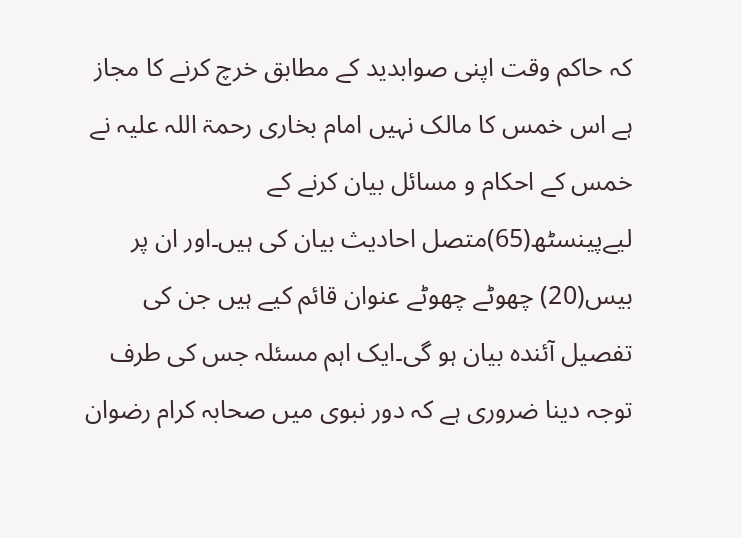کہ حاکم وقت اپنی صوابدید کے مطابق خرچ کرنے کا مجاز ہے اس خمس کا مالک نہیں امام بخاری رحمۃ اللہ علیہ نے خمس کے احکام و مسائل بیان کرنے کے لیےپینسٹھ(65)متصل احادیث بیان کی ہیں۔اور ان پر بیس(20) چھوٹے چھوٹے عنوان قائم کیے ہیں جن کی تفصیل آئندہ بیان ہو گی۔ایک اہم مسئلہ جس کی طرف توجہ دینا ضروری ہے کہ دور نبوی میں صحابہ کرام رضوان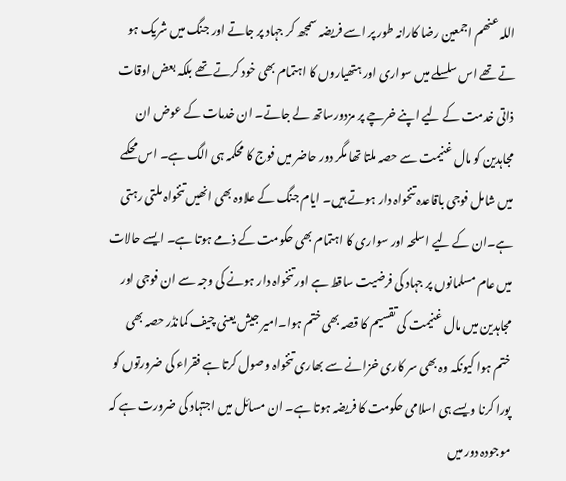اللہ عنھم اجمعین رضا کارانہ طور پر اسے فریضہ سمجھ کر جہاد پر جاتے اور جنگ میں شریک ہو تے تھے اس سلسلے میں سواری اور ہتھیاروں کا اہتمام بھی خود کرتے تھے بلکہ بعض اوقات ذاتی خدمت کے لیے اپنے خرچے پر مزدورساتھ لے جاتے۔ ان خدمات کے عوض ان مجاہدین کو مال غنیمت سے حصہ ملتا تھا مگر دور حاضر میں فوج کا محکمہ ہی الگ ہے۔ اس محکمے میں شامل فوجی باقاعدہ تنخواہ دار ہوتے ہیں۔ ایام جنگ کے علاوہ بھی انھیں تنخواہ ملتی رہتی ہے۔ان کے لیے اسلحہ اور سواری کا اہتمام بھی حکومت کے ذمے ہوتا ہے۔ ایسے حالات میں عام مسلمانوں پر جہاد کی فرضیت ساقط ہے اور تنخواہ دار ہونے کی وجہ سے ان فوجی اور مجاہدین میں مال غنیمت کی تقسیم کا قصہ بھی ختم ہوا۔امیر جیش یعنی چیف کمانڈر حصہ بھی ختم ہوا کیونکہ وہ بھی سر کاری خزانے سے بھاری تنخواہ وصول کرتا ہے فقراء کی ضرورتوں کو پورا کرنا ویسے ہی اسلامی حکومت کا فریضہ ہوتا ہے۔ ان مسائل میں اجتہاد کی ضرورت ہے کہ موجودہ دور میں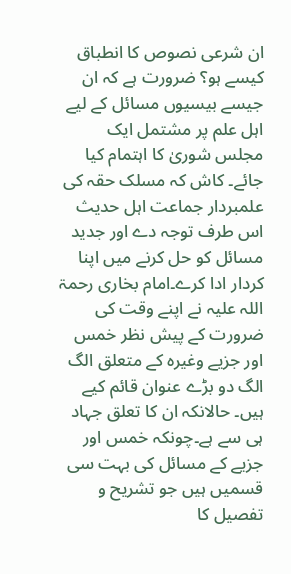ان شرعی نصوص کا انطباق کیسے ہو؟ ضرورت ہے کہ ان جیسے بیسیوں مسائل کے لیے اہل علم پر مشتمل ایک مجلس شوریٰ کا اہتمام کیا جائے۔ کاش کہ مسلک حقہ کی علمبردار جماعت اہل حدیث اس طرف توجہ دے اور جدید مسائل کو حل کرنے میں اپنا کردار ادا کرے۔امام بخاری رحمۃ اللہ علیہ نے اپنے وقت کی ضرورت کے پیش نظر خمس اور جزیے وغیرہ کے متعلق الگ الگ دو بڑے عنوان قائم کیے ہیں۔ حالانکہ ان کا تعلق جہاد ہی سے ہے۔چونکہ خمس اور جزیے کے مسائل کی بہت سی قسمیں ہیں جو تشریح و تفصیل کا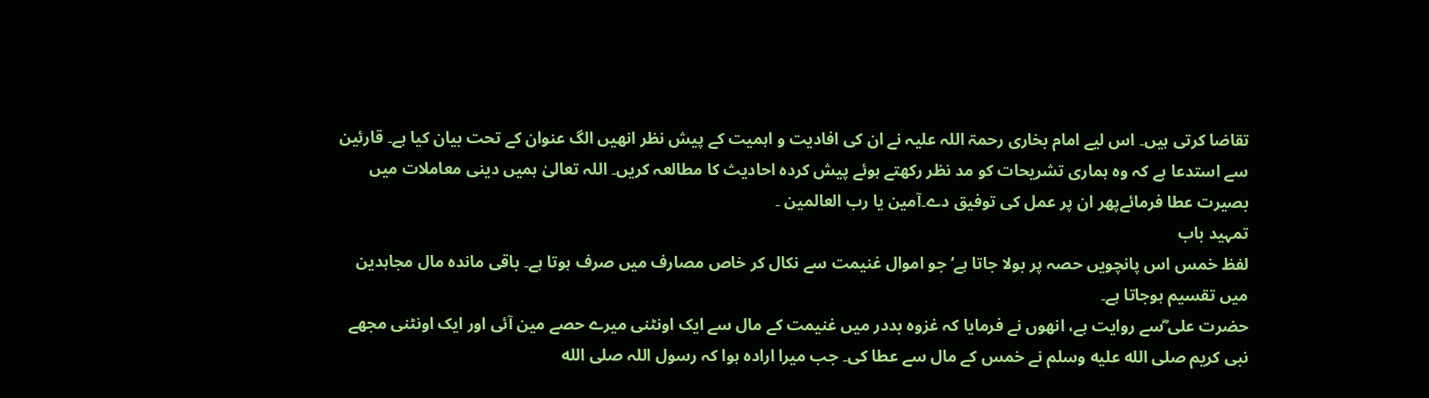تقاضا کرتی ہیں۔ اس لیے امام بخاری رحمۃ اللہ علیہ نے ان کی افادیت و اہمیت کے پیش نظر انھیں الگ عنوان کے تحت بیان کیا ہے۔ قارئین سے استدعا ہے کہ وہ ہماری تشریحات کو مد نظر رکھتے ہوئے پیش کردہ احادیث کا مطالعہ کریں۔ اللہ تعالیٰ ہمیں دینی معاملات میں بصیرت عطا فرمائےپھر ان پر عمل کی توفیق دے۔آمین یا رب العالمین ۔
تمہید باب
لفظ خمس اس پانچویں حصہ پر بولا جاتا ہے‘ جو اموال غنیمت سے نکال کر خاص مصارف میں صرف ہوتا ہے۔ باقی ماندہ مال مجاہدین میں تقسیم ہوجاتا ہے۔
حضرت علی ؓسے روایت ہے، انھوں نے فرمایا کہ غزوہ بددر میں غنیمت کے مال سے ایک اونٹنی میرے حصے مین آئی اور ایک اونٹنی مجھے نبی کریم صلى الله عليه وسلم نے خمس کے مال سے عطا کی۔ جب میرا ارادہ ہوا کہ رسول اللہ صلى الله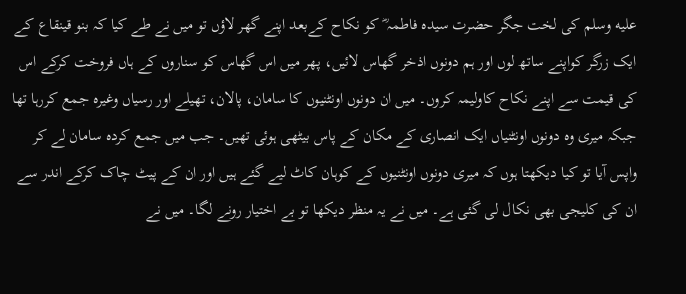عليه وسلم کی لخت جگر حضرت سیدہ فاطمہ ؓ کو نکاح کےبعد اپنے گھر لاؤں تو میں نے طے کیا کہ بنو قینقاع کے ایک زرگر کواپنے ساتھ لوں اور ہم دونوں اذخر گھاس لائیں، پھر میں اس گھاس کو سناروں کے ہاں فروخت کرکے اس کی قیمت سے اپنے نکاح کاولیمہ کروں۔ میں ان دونوں اونٹنیوں کا سامان، پالان، تھیلے اور رسیاں وغیرہ جمع کررہا تھا جبکہ میری وہ دونوں اونٹنیاں ایک انصاری کے مکان کے پاس بیٹھی ہوئی تھیں۔ جب میں جمع کردہ سامان لے کر واپس آیا تو کیا دیکھتا ہوں کہ میری دونوں اونٹنیوں کے کوہان کاٹ لیے گئے ہیں اور ان کے پیٹ چاک کرکے اندر سے ان کی کلیجی بھی نکال لی گئی ہے۔ میں نے یہ منظر دیکھا تو بے اختیار رونے لگا۔ میں نے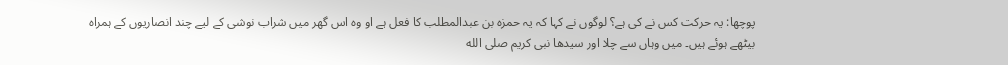پوچھا: یہ حرکت کس نے کی ہے؟ لوگوں نے کہا کہ یہ حمزہ بن عبدالمطلب کا فعل ہے او وہ اس گھر میں شراب نوشی کے لیے چند انصاریوں کے ہمراہ بیٹھے ہوئے ہیں۔ میں وہاں سے چلا اور سیدھا نبی کریم صلى الله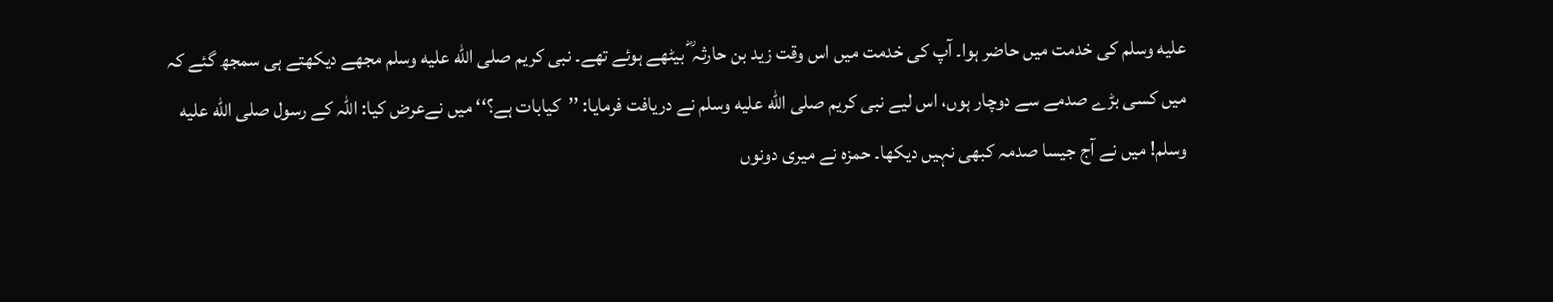عليه وسلم کی خدمت میں حاضر ہوا۔ آپ کی خدمت میں اس وقت زید بن حارثہ ؓ بیٹھے ہوئے تھے۔ نبی کریم صلى الله عليه وسلم مجھے دیکھتے ہی سمجھ گئے کہ میں کسی بڑے صدمے سے دوچار ہوں، اس لیے نبی کریم صلى الله عليه وسلم نے دریافت فرمایا: ’’کیابات ہے؟‘‘ میں نےعرض کیا: اللہ کے رسول صلى الله عليه وسلم! میں نے آج جیسا صدمہ کبھی نہیں دیکھا۔ حمزہ نے میری دونوں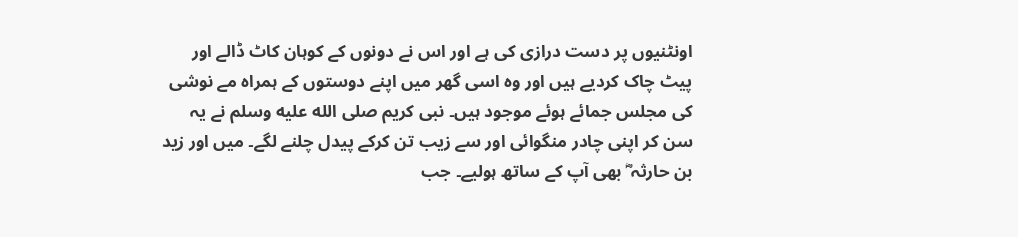اونٹنیوں پر دست درازی کی ہے اور اس نے دونوں کے کوہان کاٹ ڈالے اور پیٹ چاک کردیے ہیں اور وہ اسی گھر میں اپنے دوستوں کے ہمراہ مے نوشی کی مجلس جمائے ہوئے موجود ہیں۔ نبی کریم صلى الله عليه وسلم نے یہ سن کر اپنی چادر منگوائی اور سے زیب تن کرکے پیدل چلنے لگے۔ میں اور زید بن حارثہ ؓ بھی آپ کے ساتھ ہولیے۔ جب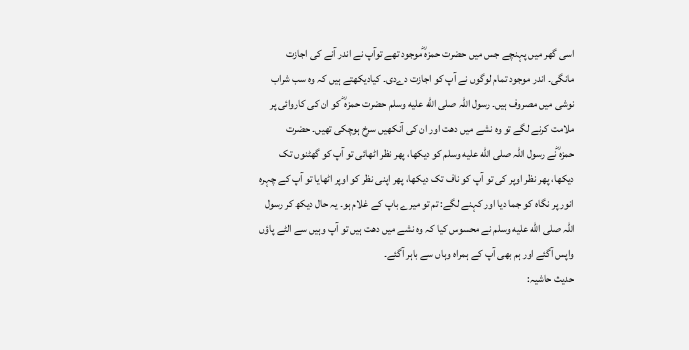اسی گھر میں پہنچے جس میں حضرت حمزہ ؓموجود تھے توآپ نے اندر آنے کی اجازت مانگی۔ اندر موجود تمام لوگوں نے آپ کو اجازت دےدی۔ کیادیکھتے ہیں کہ وہ سب شراب نوشی میں مصروف ہیں۔ رسول اللہ صلى الله عليه وسلم حضرت حمزہ ؓ کو ان کی کاروائی پر ملامت کرنے لگے تو وہ نشے میں دھت اور ان کی آنکھیں سرخ ہوچکی تھیں۔ حضرت حمزہ ؓنے رسول اللہ صلى الله عليه وسلم کو دیکھا، پھر نظر اٹھائی تو آپ کو گھٹنوں تک دیکھا، پھر نظر اوپر کی تو آپ کو ناف تک دیکھا، پھر اپنی نظر کو اوپر اٹھایا تو آپ کے چہرہ انور پر نگاہ کو جما دیا اور کہنے لگے: تم تو میرے باپ کے غلام ہو۔ یہ حال دیکھ کر رسول اللہ صلى الله عليه وسلم نے محسوس کیا کہ وہ نشے میں دھت ہیں تو آپ وہیں سے الٹے پاؤں واپس آگئے اور ہم بھی آپ کے ہمراہ وہاں سے باہر آگئے۔
حدیث حاشیہ: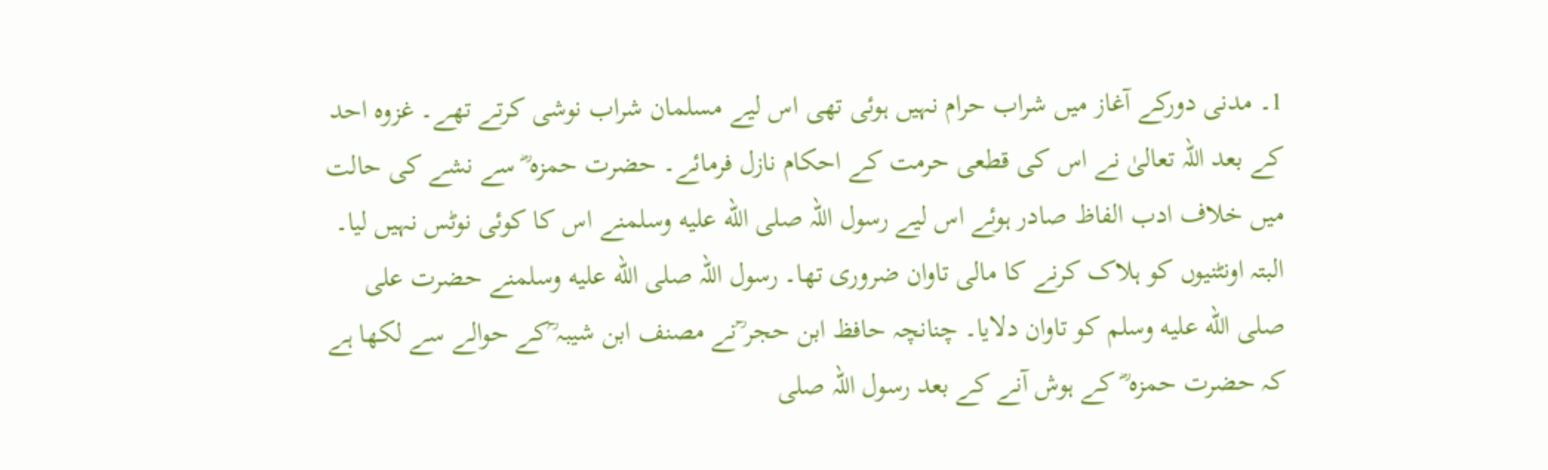1۔ مدنی دورکے آغاز میں شراب حرام نہیں ہوئی تھی اس لیے مسلمان شراب نوشی کرتے تھے۔ غزوہ احد کے بعد اللہ تعالیٰ نے اس کی قطعی حرمت کے احکام نازل فرمائے۔ حضرت حمزہ ؓ سے نشے کی حالت میں خلاف ادب الفاظ صادر ہوئے اس لیے رسول اللہ صلى الله عليه وسلمنے اس کا کوئی نوٹس نہیں لیا۔ البتہ اونٹنیوں کو ہلاک کرنے کا مالی تاوان ضروری تھا۔ رسول اللہ صلى الله عليه وسلمنے حضرت علی صلى الله عليه وسلم کو تاوان دلایا۔ چنانچہ حافظ ابن حجر ؒنے مصنف ابن شیبہ ؒکے حوالے سے لکھا ہے کہ حضرت حمزہ ؓ کے ہوش آنے کے بعد رسول اللہ صلى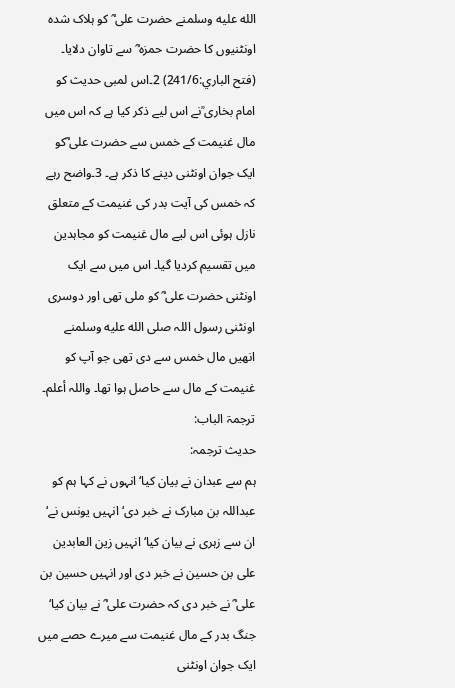الله عليه وسلمنے حضرت علی ؓ کو ہلاک شدہ اونٹنیوں کا حضرت حمزہ ؓ سے تاوان دلایا۔ (فتح الباري:241/6) 2۔اس لمبی حدیث کو امام بخاری ؒنے اس لیے ذکر کیا ہے کہ اس میں مال غنیمت کے خمس سے حضرت علی ؓکو ایک جوان اونٹنی دینے کا ذکر ہے۔ 3۔واضح رہے کہ خمس کی آیت بدر کی غنیمت کے متعلق نازل ہوئی اس لیے مال غنیمت کو مجاہدین میں تقسیم کردیا گیا۔ اس میں سے ایک اونٹنی حضرت علی ؓ کو ملی تھی اور دوسری اونٹنی رسول اللہ صلى الله عليه وسلمنے انھیں مال خمس سے دی تھی جو آپ کو غنیمت کے مال سے حاصل ہوا تھا۔ واللہ أعلم۔
ترجمۃ الباب:
حدیث ترجمہ:
ہم سے عبدان نے بیان کیا‘ انہوں نے کہا ہم کو عبداللہ بن مبارک نے خبر دی‘ انہیں یونس نے‘ ان سے زہری نے بیان کیا‘ انہیں زین العابدین علی بن حسین نے خبر دی اور انہیں حسین بن علی ؓ نے خبر دی کہ حضرت علی ؓ نے بیان کیا‘ جنگ بدر کے مال غنیمت سے میرے حصے میں ایک جوان اونٹنی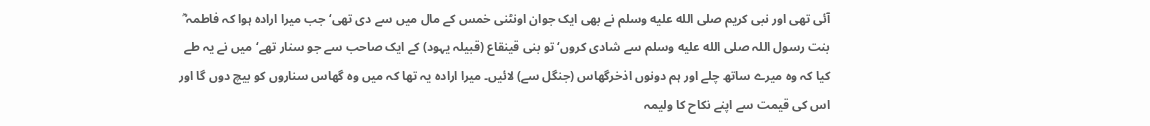آئی تھی اور نبی کریم صلى الله عليه وسلم نے بھی ایک جوان اونٹنی خمس کے مال میں سے دی تھی‘ جب میرا ارادہ ہوا کہ فاطمہ ؓ بنت رسول اللہ صلى الله عليه وسلم سے شادی کروں‘ تو بنی قینقاع (قبیلہ یہود) کے ایک صاحب سے جو سنار تھے‘ میں نے یہ طے کیا کہ وہ میرے ساتھ چلے اور ہم دونوں اذخرگھاس (جنگل سے) لائیں۔ میرا ارادہ یہ تھا کہ میں وہ گھاس سناروں کو بیچ دوں گا اور اس کی قیمت سے اپنے نکاح کا ولیمہ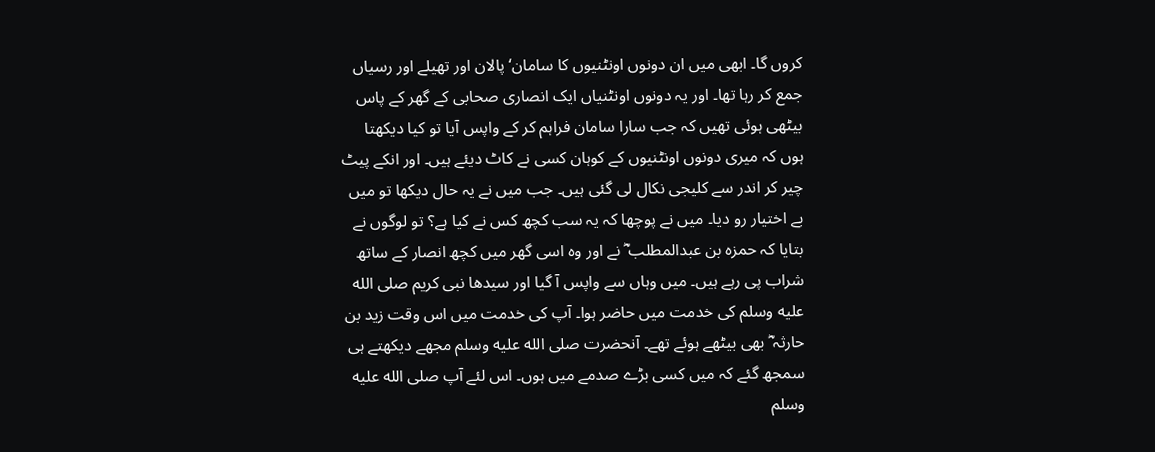کروں گا۔ ابھی میں ان دونوں اونٹنیوں کا سامان‘ پالان اور تھیلے اور رسیاں جمع کر رہا تھا۔ اور یہ دونوں اونٹنیاں ایک انصاری صحابی کے گھر کے پاس بیٹھی ہوئی تھیں کہ جب سارا سامان فراہم کر کے واپس آیا تو کیا دیکھتا ہوں کہ میری دونوں اونٹنیوں کے کوہان کسی نے کاٹ دیئے ہیں۔ اور انکے پیٹ چیر کر اندر سے کلیجی نکال لی گئی ہیں۔ جب میں نے یہ حال دیکھا تو میں بے اختیار رو دیا۔ میں نے پوچھا کہ یہ سب کچھ کس نے کیا ہے؟ تو لوگوں نے بتایا کہ حمزہ بن عبدالمطلب ؓ نے اور وہ اسی گھر میں کچھ انصار کے ساتھ شراب پی رہے ہیں۔ میں وہاں سے واپس آ گیا اور سیدھا نبی کریم صلى الله عليه وسلم کی خدمت میں حاضر ہوا۔ آپ کی خدمت میں اس وقت زید بن حارثہ ؓ بھی بیٹھے ہوئے تھے۔ آنحضرت صلى الله عليه وسلم مجھے دیکھتے ہی سمجھ گئے کہ میں کسی بڑے صدمے میں ہوں۔ اس لئے آپ صلى الله عليه وسلم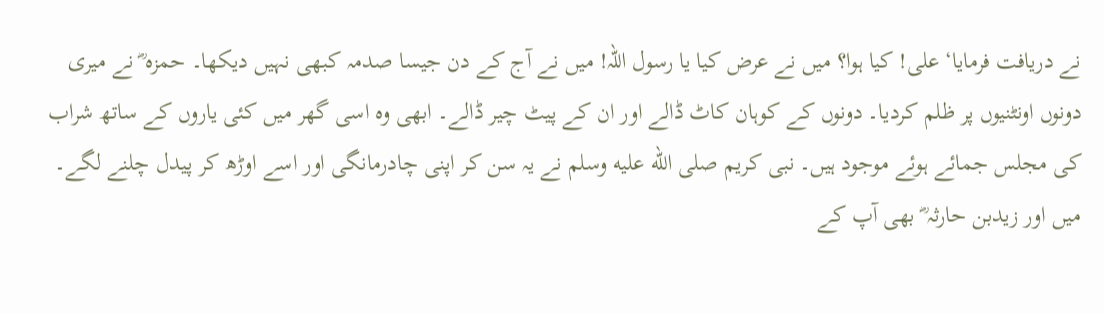نے دریافت فرمایا‘ علی! کیا ہوا؟ میں نے عرض کیا یا رسول اللہ! میں نے آج کے دن جیسا صدمہ کبھی نہیں دیکھا۔ حمزہ ؓ نے میری دونوں اونٹنیوں پر ظلم کردیا۔ دونوں کے کوہان کاٹ ڈالے اور ان کے پیٹ چیر ڈالے۔ ابھی وہ اسی گھر میں کئی یاروں کے ساتھ شراب کی مجلس جمائے ہوئے موجود ہیں۔ نبی کریم صلى الله عليه وسلم نے یہ سن کر اپنی چادرمانگی اور اسے اوڑھ کر پیدل چلنے لگے۔ میں اور زیدبن حارثہ ؓ بھی آپ کے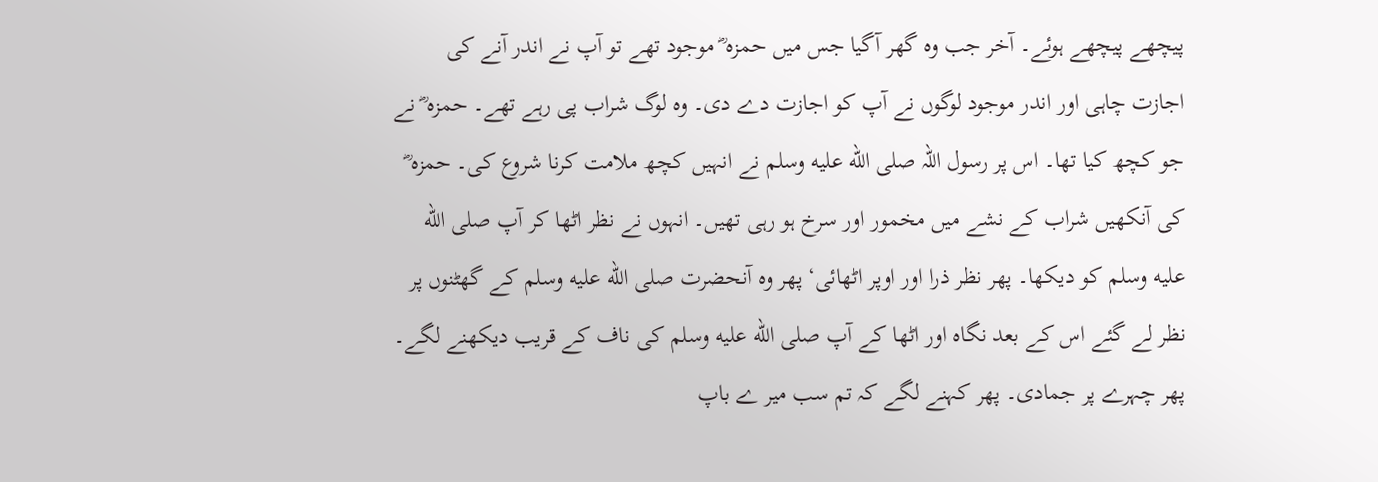پیچھے پیچھے ہوئے۔ آخر جب وہ گھر آگیا جس میں حمزہ ؓ موجود تھے تو آپ نے اندر آنے کی اجازت چاہی اور اندر موجود لوگوں نے آپ کو اجازت دے دی۔ وہ لوگ شراب پی رہے تھے۔ حمزہ ؓ نے جو کچھ کیا تھا۔ اس پر رسول اللہ صلى الله عليه وسلم نے انہیں کچھ ملامت کرنا شروع کی۔ حمزہ ؓ کی آنکھیں شراب کے نشے میں مخمور اور سرخ ہو رہی تھیں۔ انہوں نے نظر اٹھا کر آپ صلى الله عليه وسلم کو دیکھا۔ پھر نظر ذرا اور اوپر اٹھائی‘ پھر وہ آنحضرت صلى الله عليه وسلم کے گھٹنوں پر نظر لے گئے اس کے بعد نگاہ اور اٹھا کے آپ صلى الله عليه وسلم کی ناف کے قریب دیکھنے لگے۔ پھر چہرے پر جمادی۔ پھر کہنے لگے کہ تم سب میر ے باپ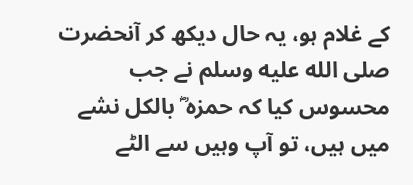کے غلام ہو، یہ حال دیکھ کر آنحضرت صلى الله عليه وسلم نے جب محسوس کیا کہ حمزہ ؓ بالکل نشے میں ہیں، تو آپ وہیں سے الٹے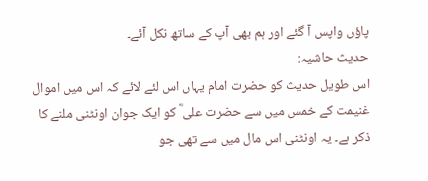پاؤں واپس آ گئے اور ہم بھی آپ کے ساتھ نکل آئے۔
حدیث حاشیہ:
اس طویل حدیث کو حضرت امام یہاں اس لئے لائے کہ اس میں اموال غنیمت کے خمس میں سے حضرت على ؓ کو ایک جوان اونٹنی ملنے کا ذکر ہے۔ یہ اونٹنی اس مال میں سے تھی جو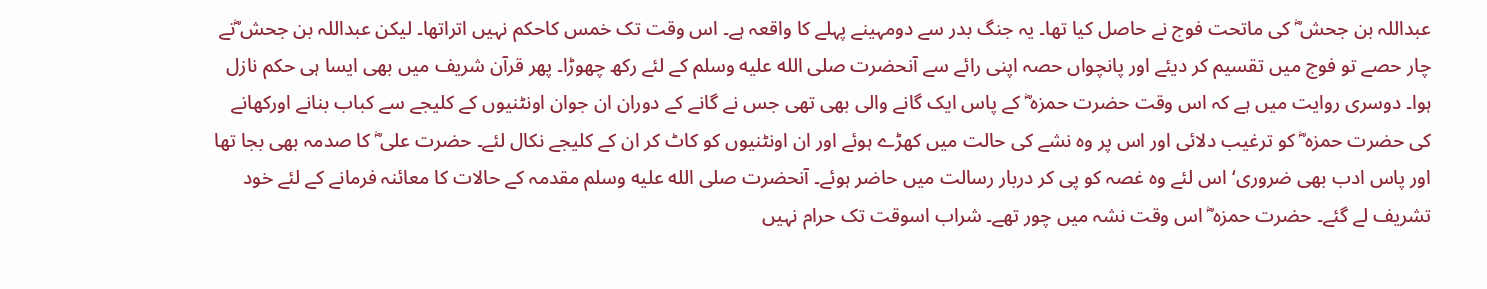عبداللہ بن جحش ؓ کی ماتحت فوج نے حاصل کیا تھا۔ یہ جنگ بدر سے دومہینے پہلے کا واقعہ ہے۔ اس وقت تک خمس کاحکم نہیں اتراتھا۔ لیکن عبداللہ بن جحش ؓنے چار حصے تو فوج میں تقسیم کر دیئے اور پانچواں حصہ اپنی رائے سے آنحضرت صلى الله عليه وسلم کے لئے رکھ چھوڑا۔ پھر قرآن شریف میں بھی ایسا ہی حکم نازل ہوا۔ دوسری روایت میں ہے کہ اس وقت حضرت حمزہ ؓ کے پاس ایک گانے والی بھی تھی جس نے گانے کے دوران ان جوان اونٹنیوں کے کلیجے سے کباب بنانے اورکھانے کی حضرت حمزہ ؓ کو ترغیب دلائی اور اس پر وہ نشے کی حالت میں کھڑے ہوئے اور ان اونٹنیوں کو کاٹ کر ان کے کلیجے نکال لئے۔ حضرت علی ؓ کا صدمہ بھی بجا تھا اور پاس ادب بھی ضروری‘ اس لئے وہ غصہ کو پی کر دربار رسالت میں حاضر ہوئے۔ آنحضرت صلى الله عليه وسلم مقدمہ کے حالات کا معائنہ فرمانے کے لئے خود تشریف لے گئے۔ حضرت حمزہ ؓ اس وقت نشہ میں چور تھے۔ شراب اسوقت تک حرام نہیں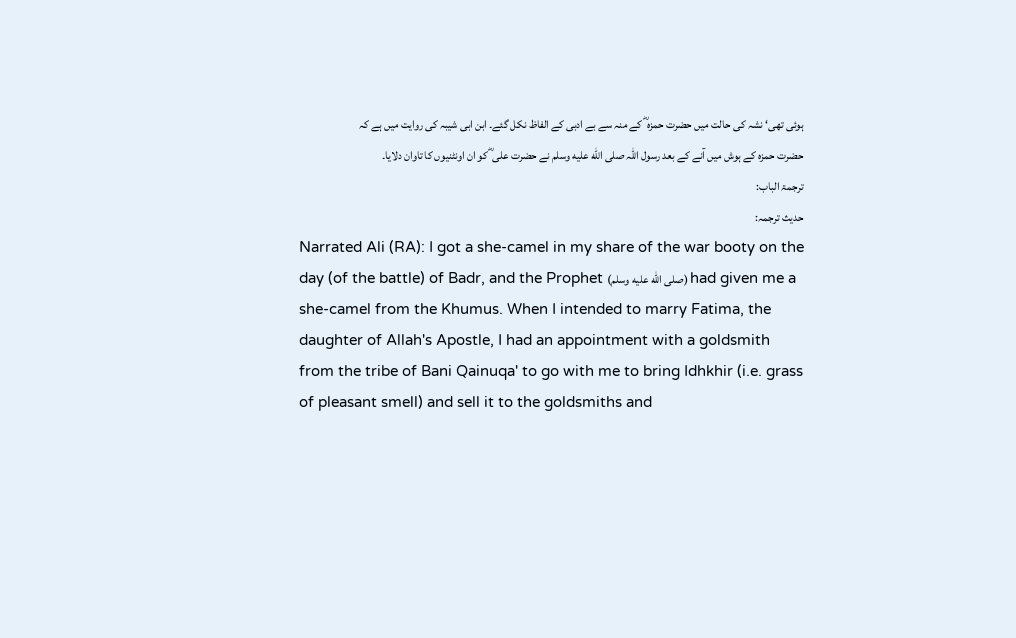ہوئی تھی‘ نشہ کی حالت میں حضرت حمزہ ؓ کے منہ سے بے ادبی کے الفاظ نکل گئے۔ ابن ابی شیبہ کی روایت میں ہے کہ حضرت حمزہ کے ہوش میں آنے کے بعد رسول اللہ صلى الله عليه وسلم نے حضرت علی ؓ کو ان اونٹنیوں کا تاوان دلایا۔
ترجمۃ الباب:
حدیث ترجمہ:
Narrated Ali (RA): I got a she-camel in my share of the war booty on the day (of the battle) of Badr, and the Prophet (صلى الله عليه وسلم) had given me a she-camel from the Khumus. When I intended to marry Fatima, the daughter of Allah's Apostle, I had an appointment with a goldsmith from the tribe of Bani Qainuqa' to go with me to bring Idhkhir (i.e. grass of pleasant smell) and sell it to the goldsmiths and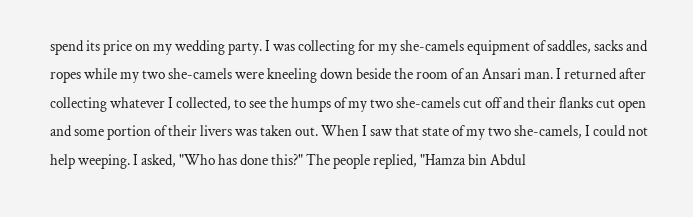spend its price on my wedding party. I was collecting for my she-camels equipment of saddles, sacks and ropes while my two she-camels were kneeling down beside the room of an Ansari man. I returned after collecting whatever I collected, to see the humps of my two she-camels cut off and their flanks cut open and some portion of their livers was taken out. When I saw that state of my two she-camels, I could not help weeping. I asked, "Who has done this?" The people replied, "Hamza bin Abdul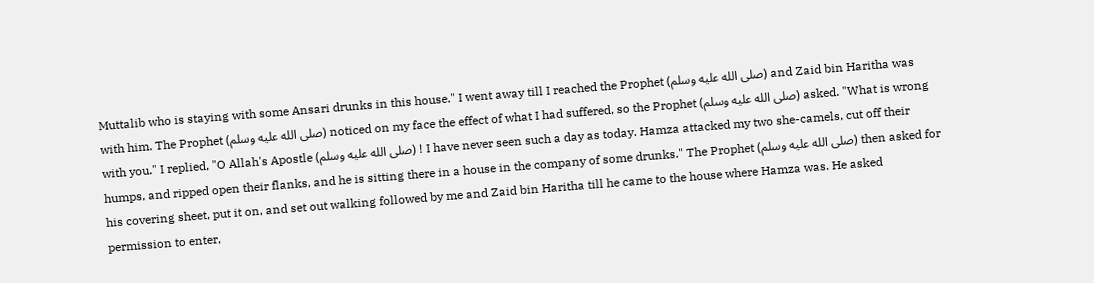Muttalib who is staying with some Ansari drunks in this house." I went away till I reached the Prophet (صلى الله عليه وسلم) and Zaid bin Haritha was with him. The Prophet (صلى الله عليه وسلم) noticed on my face the effect of what I had suffered, so the Prophet (صلى الله عليه وسلم) asked. "What is wrong with you." I replied, "O Allah's Apostle (صلى الله عليه وسلم) ! I have never seen such a day as today. Hamza attacked my two she-camels, cut off their humps, and ripped open their flanks, and he is sitting there in a house in the company of some drunks." The Prophet (صلى الله عليه وسلم) then asked for his covering sheet, put it on, and set out walking followed by me and Zaid bin Haritha till he came to the house where Hamza was. He asked permission to enter,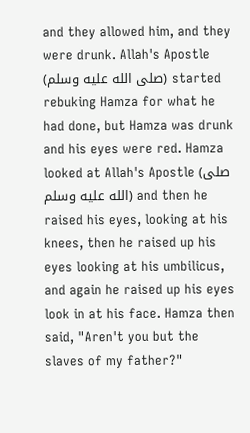and they allowed him, and they were drunk. Allah's Apostle (صلى الله عليه وسلم) started rebuking Hamza for what he had done, but Hamza was drunk and his eyes were red. Hamza looked at Allah's Apostle (صلى الله عليه وسلم) and then he raised his eyes, looking at his knees, then he raised up his eyes looking at his umbilicus, and again he raised up his eyes look in at his face. Hamza then said, "Aren't you but the slaves of my father?"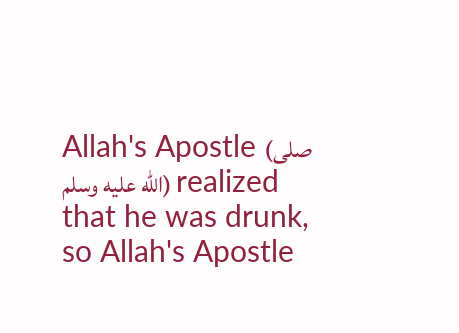Allah's Apostle (صلى الله عليه وسلم) realized that he was drunk, so Allah's Apostle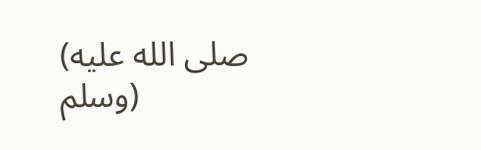(صلى الله عليه وسلم)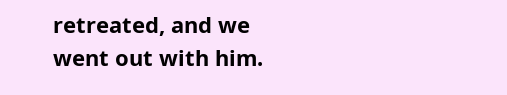retreated, and we went out with him.